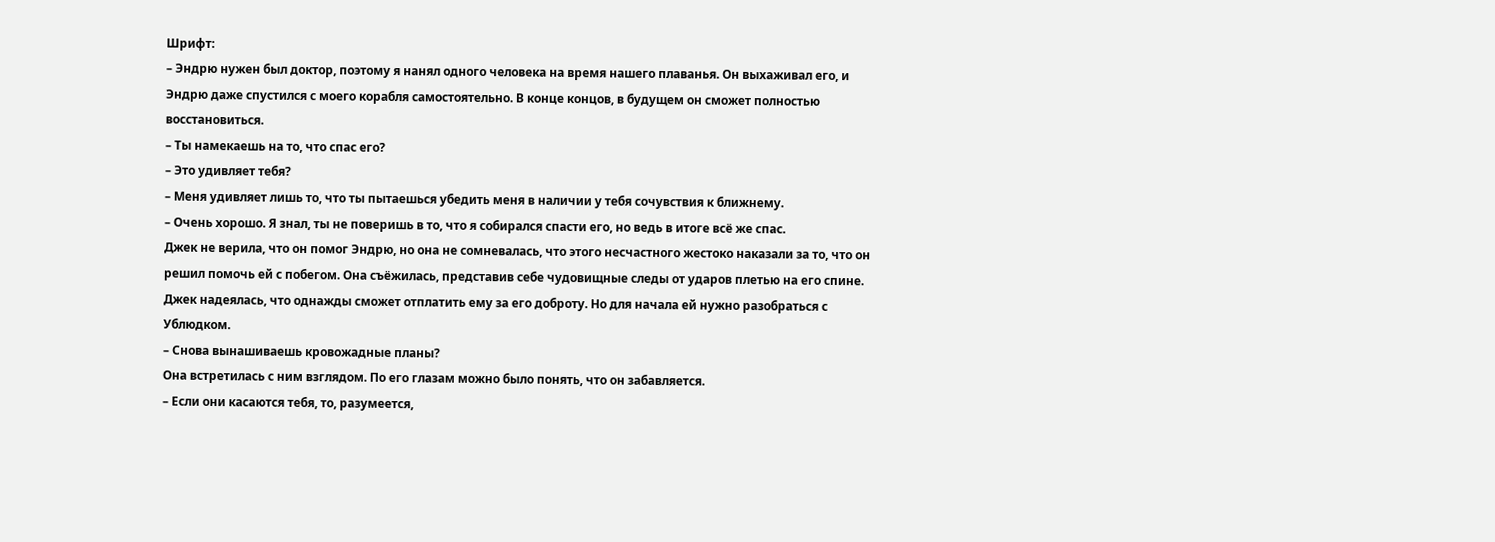Шрифт:
– Эндрю нужен был доктор, поэтому я нанял одного человека на время нашего плаванья. Он выхаживал его, и Эндрю даже спустился с моего корабля самостоятельно. В конце концов, в будущем он сможет полностью восстановиться.
– Ты намекаешь на то, что спас его?
– Это удивляет тебя?
– Меня удивляет лишь то, что ты пытаешься убедить меня в наличии у тебя сочувствия к ближнему.
– Очень хорошо. Я знал, ты не поверишь в то, что я собирался спасти его, но ведь в итоге всё же спас.
Джек не верила, что он помог Эндрю, но она не сомневалась, что этого несчастного жестоко наказали за то, что он решил помочь ей с побегом. Она съёжилась, представив себе чудовищные следы от ударов плетью на его спине. Джек надеялась, что однажды сможет отплатить ему за его доброту. Но для начала ей нужно разобраться с Ублюдком.
– Снова вынашиваешь кровожадные планы?
Она встретилась с ним взглядом. По его глазам можно было понять, что он забавляется.
– Если они касаются тебя, то, разумеется,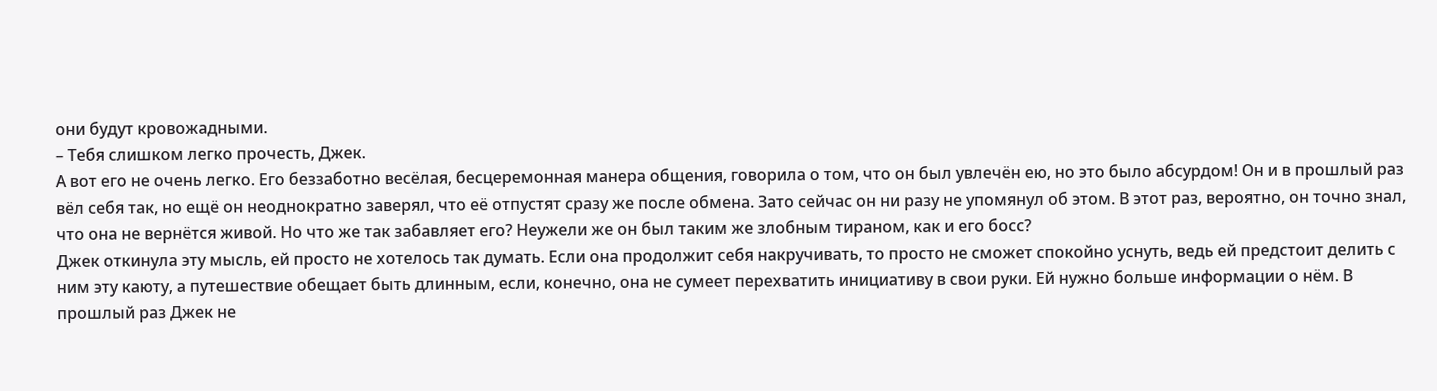они будут кровожадными.
– Тебя слишком легко прочесть, Джек.
А вот его не очень легко. Его беззаботно весёлая, бесцеремонная манера общения, говорила о том, что он был увлечён ею, но это было абсурдом! Он и в прошлый раз вёл себя так, но ещё он неоднократно заверял, что её отпустят сразу же после обмена. Зато сейчас он ни разу не упомянул об этом. В этот раз, вероятно, он точно знал, что она не вернётся живой. Но что же так забавляет его? Неужели же он был таким же злобным тираном, как и его босс?
Джек откинула эту мысль, ей просто не хотелось так думать. Если она продолжит себя накручивать, то просто не сможет спокойно уснуть, ведь ей предстоит делить с ним эту каюту, а путешествие обещает быть длинным, если, конечно, она не сумеет перехватить инициативу в свои руки. Ей нужно больше информации о нём. В прошлый раз Джек не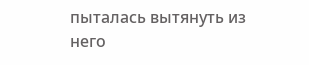пыталась вытянуть из него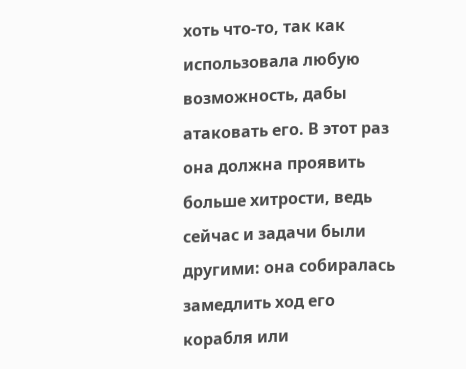хоть что-то, так как использовала любую возможность, дабы атаковать его. В этот раз она должна проявить больше хитрости, ведь сейчас и задачи были другими: она собиралась замедлить ход его корабля или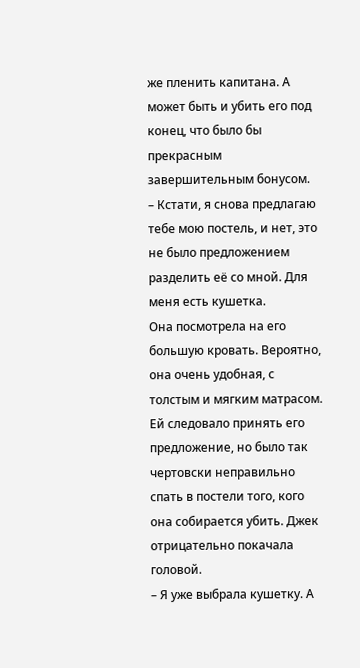же пленить капитана. А может быть и убить его под конец, что было бы прекрасным завершительным бонусом.
– Кстати, я снова предлагаю тебе мою постель, и нет, это не было предложением разделить её со мной. Для меня есть кушетка.
Она посмотрела на его большую кровать. Вероятно, она очень удобная, с толстым и мягким матрасом. Ей следовало принять его предложение, но было так чертовски неправильно спать в постели того, кого она собирается убить. Джек отрицательно покачала головой.
– Я уже выбрала кушетку. А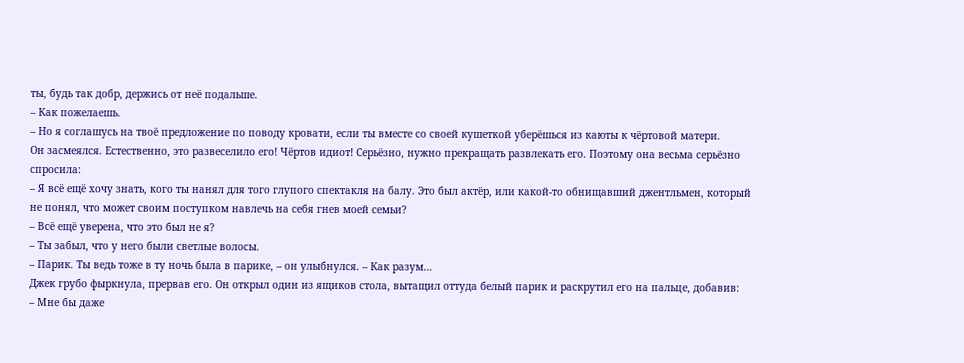ты, будь так добр, держись от неё подальше.
– Как пожелаешь.
– Но я соглашусь на твоё предложение по поводу кровати, если ты вместе со своей кушеткой уберёшься из каюты к чёртовой матери.
Он засмеялся. Естественно, это развеселило его! Чёртов идиот! Серьёзно, нужно прекращать развлекать его. Поэтому она весьма серьёзно спросила:
– Я всё ещё хочу знать, кого ты нанял для того глупого спектакля на балу. Это был актёр, или какой-то обнищавший джентльмен, который не понял, что может своим поступком навлечь на себя гнев моей семьи?
– Всё ещё уверена, что это был не я?
– Ты забыл, что у него были светлые волосы.
– Парик. Ты ведь тоже в ту ночь была в парике, – он улыбнулся. – Как разум…
Джек грубо фыркнула, прервав его. Он открыл один из ящиков стола, вытащил оттуда белый парик и раскрутил его на пальце, добавив:
– Мне бы даже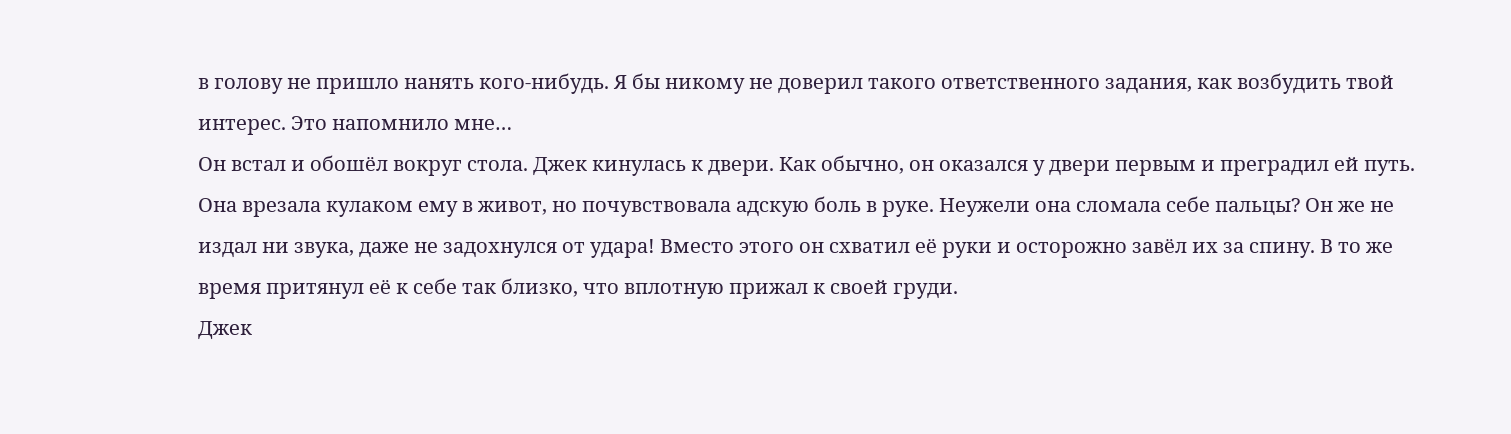в голову не пришло нанять кого-нибудь. Я бы никому не доверил такого ответственного задания, как возбудить твой интерес. Это напомнило мне…
Он встал и обошёл вокруг стола. Джек кинулась к двери. Как обычно, он оказался у двери первым и преградил ей путь. Она врезала кулаком ему в живот, но почувствовала адскую боль в руке. Неужели она сломала себе пальцы? Он же не издал ни звука, даже не задохнулся от удара! Вместо этого он схватил её руки и осторожно завёл их за спину. В то же время притянул её к себе так близко, что вплотную прижал к своей груди.
Джек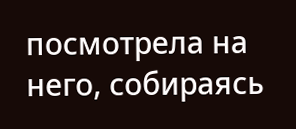посмотрела на него, собираясь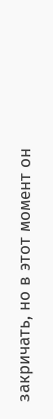закричать, но в этот момент он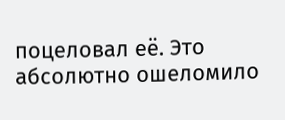поцеловал её. Это абсолютно ошеломило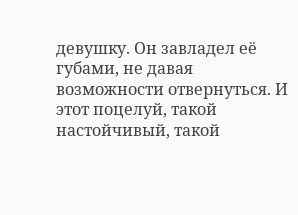девушку. Он завладел её губами, не давая возможности отвернуться. И этот поцелуй, такой настойчивый, такой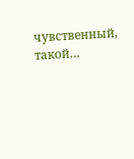чувственный, такой…